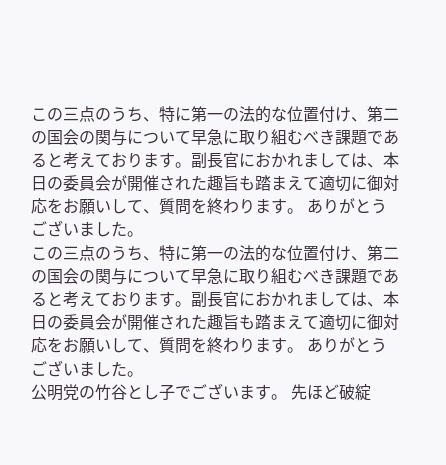この三点のうち、特に第一の法的な位置付け、第二の国会の関与について早急に取り組むべき課題であると考えております。副長官におかれましては、本日の委員会が開催された趣旨も踏まえて適切に御対応をお願いして、質問を終わります。 ありがとうございました。
この三点のうち、特に第一の法的な位置付け、第二の国会の関与について早急に取り組むべき課題であると考えております。副長官におかれましては、本日の委員会が開催された趣旨も踏まえて適切に御対応をお願いして、質問を終わります。 ありがとうございました。
公明党の竹谷とし子でございます。 先ほど破綻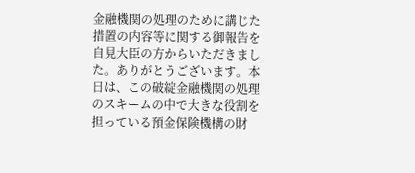金融機関の処理のために講じた措置の内容等に関する御報告を自見大臣の方からいただきました。ありがとうございます。本日は、この破綻金融機関の処理のスキームの中で大きな役割を担っている預金保険機構の財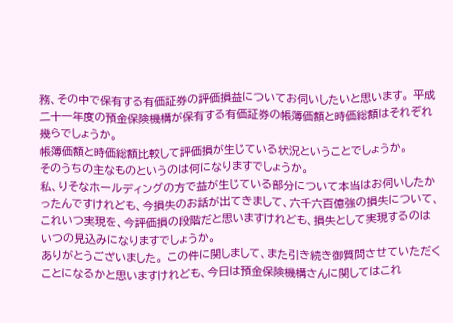務、その中で保有する有価証券の評価損益についてお伺いしたいと思います。 平成二十一年度の預金保険機構が保有する有価証券の帳簿価額と時価総額はそれぞれ幾らでしょうか。
帳簿価額と時価総額比較して評価損が生じている状況ということでしょうか。
そのうちの主なものというのは何になりますでしょうか。
私、りそなホールディングの方で益が生じている部分について本当はお伺いしたかったんですけれども、今損失のお話が出てきまして、六千六百億強の損失について、これいつ実現を、今評価損の段階だと思いますけれども、損失として実現するのはいつの見込みになりますでしょうか。
ありがとうございました。 この件に関しまして、また引き続き御質問させていただくことになるかと思いますけれども、今日は預金保険機構さんに関してはこれ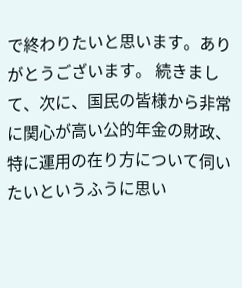で終わりたいと思います。ありがとうございます。 続きまして、次に、国民の皆様から非常に関心が高い公的年金の財政、特に運用の在り方について伺いたいというふうに思い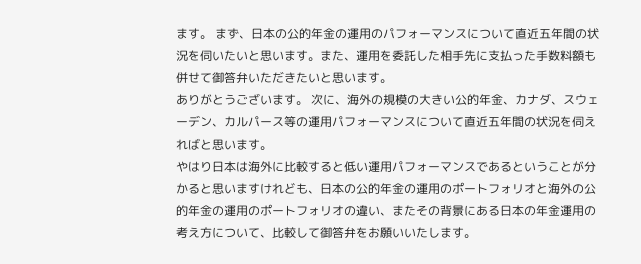ます。 まず、日本の公的年金の運用のパフォーマンスについて直近五年間の状況を伺いたいと思います。また、運用を委託した相手先に支払った手数料額も併せて御答弁いただきたいと思います。
ありがとうございます。 次に、海外の規模の大きい公的年金、カナダ、スウェーデン、カルパース等の運用パフォーマンスについて直近五年間の状況を伺えればと思います。
やはり日本は海外に比較すると低い運用パフォーマンスであるということが分かると思いますけれども、日本の公的年金の運用のポートフォリオと海外の公的年金の運用のポートフォリオの違い、またその背景にある日本の年金運用の考え方について、比較して御答弁をお願いいたします。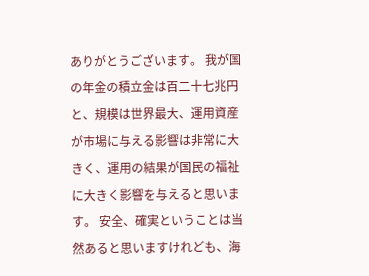ありがとうございます。 我が国の年金の積立金は百二十七兆円と、規模は世界最大、運用資産が市場に与える影響は非常に大きく、運用の結果が国民の福祉に大きく影響を与えると思います。 安全、確実ということは当然あると思いますけれども、海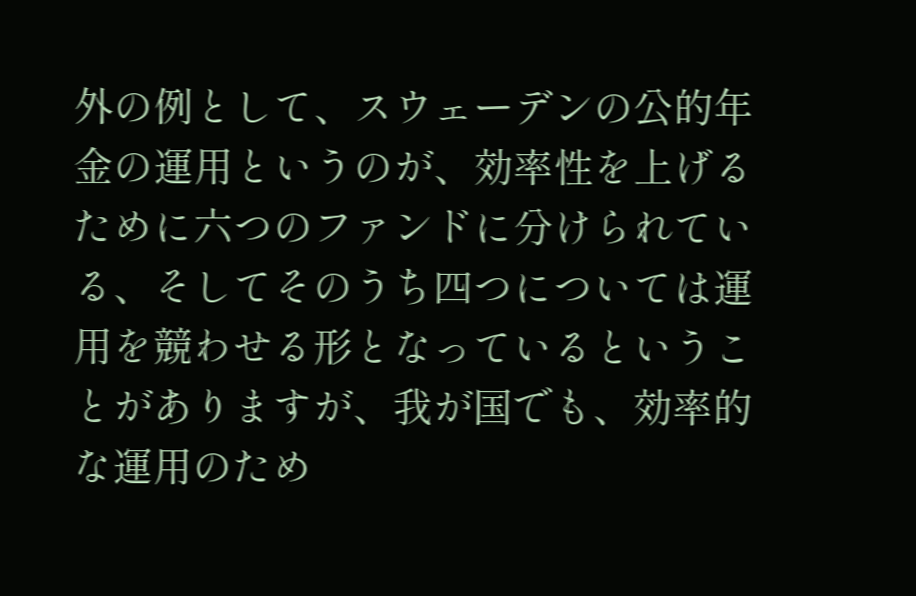外の例として、スウェーデンの公的年金の運用というのが、効率性を上げるために六つのファンドに分けられている、そしてそのうち四つについては運用を競わせる形となっているということがありますが、我が国でも、効率的な運用のため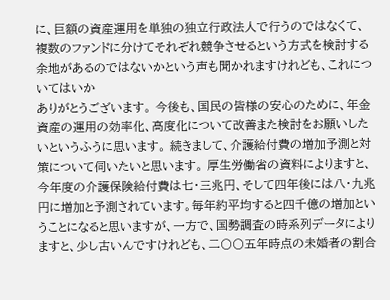に、巨額の資産運用を単独の独立行政法人で行うのではなくて、複数のファンドに分けてそれぞれ競争させるという方式を検討する余地があるのではないかという声も聞かれますけれども、これについてはいか
ありがとうございます。 今後も、国民の皆様の安心のために、年金資産の運用の効率化、高度化について改善また検討をお願いしたいというふうに思います。 続きまして、介護給付費の増加予測と対策について伺いたいと思います。 厚生労働省の資料によりますと、今年度の介護保険給付費は七・三兆円、そして四年後には八・九兆円に増加と予測されています。毎年約平均すると四千億の増加ということになると思いますが、一方で、国勢調査の時系列データによりますと、少し古いんですけれども、二〇〇五年時点の未婚者の割合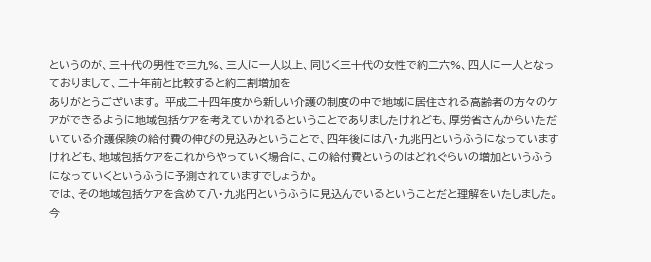というのが、三十代の男性で三九%、三人に一人以上、同じく三十代の女性で約二六%、四人に一人となっておりまして、二十年前と比較すると約二割増加を
ありがとうございます。 平成二十四年度から新しい介護の制度の中で地域に居住される高齢者の方々のケアができるように地域包括ケアを考えていかれるということでありましたけれども、厚労省さんからいただいている介護保険の給付費の伸びの見込みということで、四年後には八・九兆円というふうになっていますけれども、地域包括ケアをこれからやっていく場合に、この給付費というのはどれぐらいの増加というふうになっていくというふうに予測されていますでしょうか。
では、その地域包括ケアを含めて八・九兆円というふうに見込んでいるということだと理解をいたしました。 今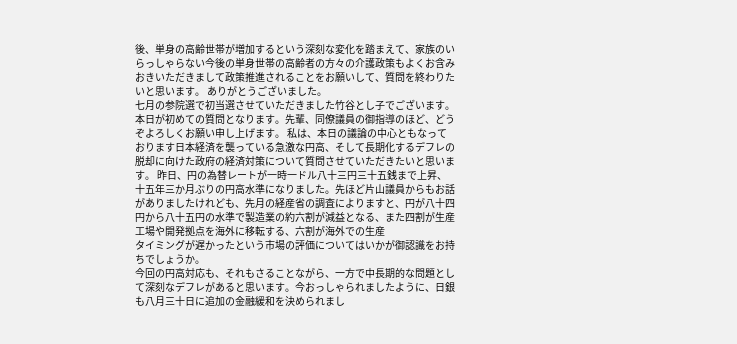後、単身の高齢世帯が増加するという深刻な変化を踏まえて、家族のいらっしゃらない今後の単身世帯の高齢者の方々の介護政策もよくお含みおきいただきまして政策推進されることをお願いして、質問を終わりたいと思います。 ありがとうございました。
七月の参院選で初当選させていただきました竹谷とし子でございます。 本日が初めての質問となります。先輩、同僚議員の御指導のほど、どうぞよろしくお願い申し上げます。 私は、本日の議論の中心ともなっております日本経済を襲っている急激な円高、そして長期化するデフレの脱却に向けた政府の経済対策について質問させていただきたいと思います。 昨日、円の為替レートが一時一ドル八十三円三十五銭まで上昇、十五年三か月ぶりの円高水準になりました。先ほど片山議員からもお話がありましたけれども、先月の経産省の調査によりますと、円が八十四円から八十五円の水準で製造業の約六割が減益となる、また四割が生産工場や開発拠点を海外に移転する、六割が海外での生産
タイミングが遅かったという市場の評価についてはいかが御認識をお持ちでしょうか。
今回の円高対応も、それもさることながら、一方で中長期的な問題として深刻なデフレがあると思います。今おっしゃられましたように、日銀も八月三十日に追加の金融緩和を決められまし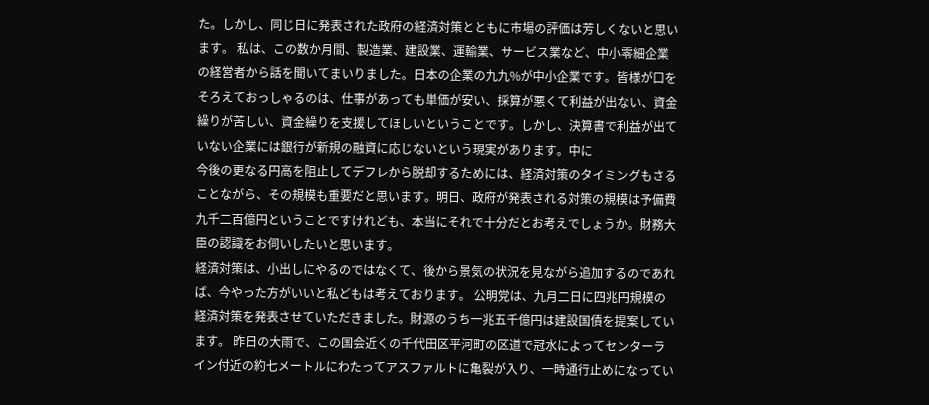た。しかし、同じ日に発表された政府の経済対策とともに市場の評価は芳しくないと思います。 私は、この数か月間、製造業、建設業、運輸業、サービス業など、中小零細企業の経営者から話を聞いてまいりました。日本の企業の九九%が中小企業です。皆様が口をそろえておっしゃるのは、仕事があっても単価が安い、採算が悪くて利益が出ない、資金繰りが苦しい、資金繰りを支援してほしいということです。しかし、決算書で利益が出ていない企業には銀行が新規の融資に応じないという現実があります。中に
今後の更なる円高を阻止してデフレから脱却するためには、経済対策のタイミングもさることながら、その規模も重要だと思います。明日、政府が発表される対策の規模は予備費九千二百億円ということですけれども、本当にそれで十分だとお考えでしょうか。財務大臣の認識をお伺いしたいと思います。
経済対策は、小出しにやるのではなくて、後から景気の状況を見ながら追加するのであれば、今やった方がいいと私どもは考えております。 公明党は、九月二日に四兆円規模の経済対策を発表させていただきました。財源のうち一兆五千億円は建設国債を提案しています。 昨日の大雨で、この国会近くの千代田区平河町の区道で冠水によってセンターライン付近の約七メートルにわたってアスファルトに亀裂が入り、一時通行止めになってい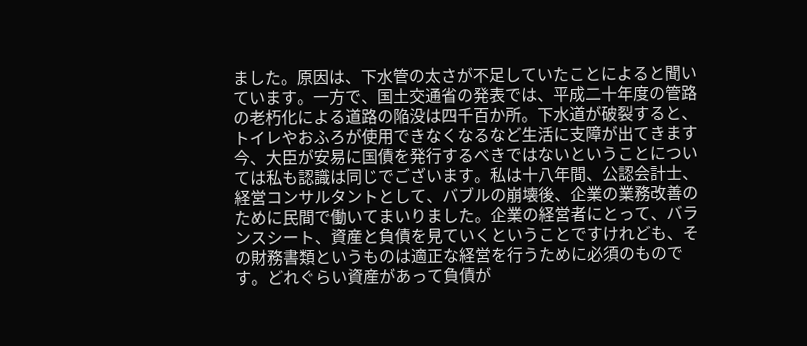ました。原因は、下水管の太さが不足していたことによると聞いています。一方で、国土交通省の発表では、平成二十年度の管路の老朽化による道路の陥没は四千百か所。下水道が破裂すると、トイレやおふろが使用できなくなるなど生活に支障が出てきます
今、大臣が安易に国債を発行するべきではないということについては私も認識は同じでございます。私は十八年間、公認会計士、経営コンサルタントとして、バブルの崩壊後、企業の業務改善のために民間で働いてまいりました。企業の経営者にとって、バランスシート、資産と負債を見ていくということですけれども、その財務書類というものは適正な経営を行うために必須のものです。どれぐらい資産があって負債が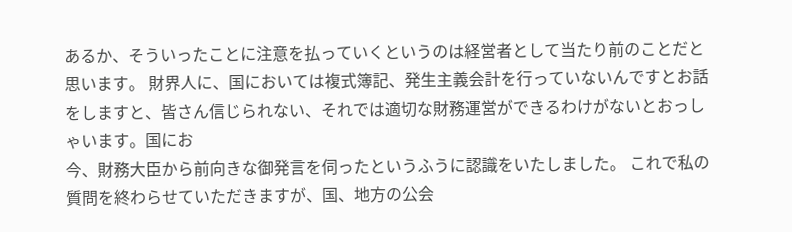あるか、そういったことに注意を払っていくというのは経営者として当たり前のことだと思います。 財界人に、国においては複式簿記、発生主義会計を行っていないんですとお話をしますと、皆さん信じられない、それでは適切な財務運営ができるわけがないとおっしゃいます。国にお
今、財務大臣から前向きな御発言を伺ったというふうに認識をいたしました。 これで私の質問を終わらせていただきますが、国、地方の公会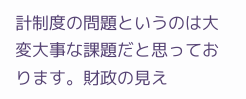計制度の問題というのは大変大事な課題だと思っております。財政の見え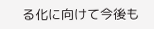る化に向けて今後も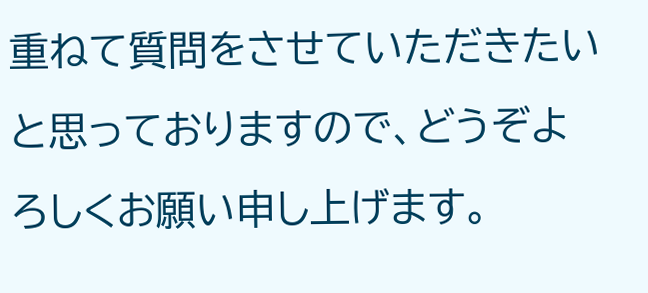重ねて質問をさせていただきたいと思っておりますので、どうぞよろしくお願い申し上げます。